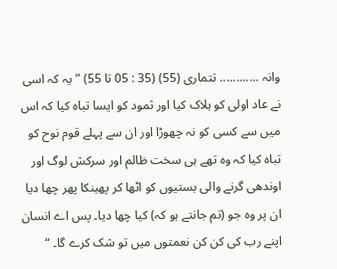وانہ ............ تتماری (55) (35 : 05 تا 55) ” یہ کہ اسی نے عاد اولی کو ہلاک کیا اور ثمود کو ایسا تباہ کیا کہ اس میں سے کسی کو نہ چھوڑا اور ان سے پہلے قوم نوح کو تباہ کیا کہ وہ تھے ہی سخت ظالم اور سرکش لوگ اور اوندھی گرنے والی بستیوں کو اٹھا کر پھینکا پھر چھا دیا ان پر وہ جو (تم جانتے ہو کہ) کیا چھا دیا۔ پس اے انسان اپنے رب کی کن کن نعمتوں میں تو شک کرے گا۔ “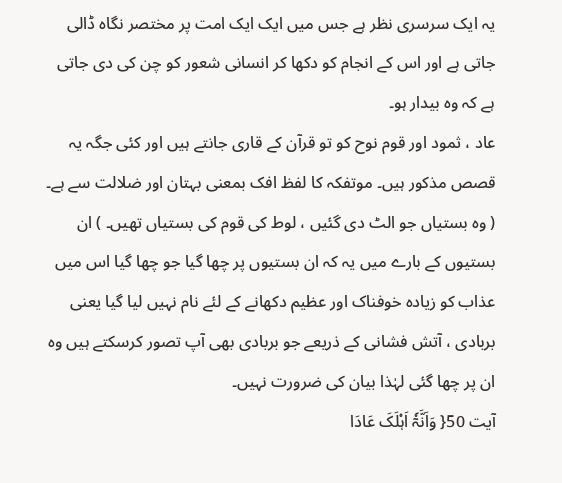یہ ایک سرسری نظر ہے جس میں ایک ایک امت پر مختصر نگاہ ڈالی جاتی ہے اور اس کے انجام کو دکھا کر انسانی شعور کو چن کی دی جاتی ہے کہ وہ بیدار ہو۔
عاد ، ثمود اور قوم نوح کو تو قرآن کے قاری جانتے ہیں اور کئی جگہ یہ قصص مذکور ہیں۔ موتفکہ کا لفظ افک بمعنی بہتان اور ضلالت سے ہے۔ ( وہ بستیاں جو الٹ دی گئیں ، لوط کی قوم کی بستیاں تھیں۔ ) ان بستیوں کے بارے میں یہ کہ ان بستیوں پر چھا گیا جو چھا گیا اس میں عذاب کو زیادہ خوفناک اور عظیم دکھانے کے لئے نام نہیں لیا گیا یعنی بربادی ، آتش فشانی کے ذریعے جو بربادی بھی آپ تصور کرسکتے ہیں وہ ان پر چھا گئی لہٰذا بیان کی ضرورت نہیں۔
آیت 50{ وَاَنَّہٓٗ اَہْلَکَ عَادَا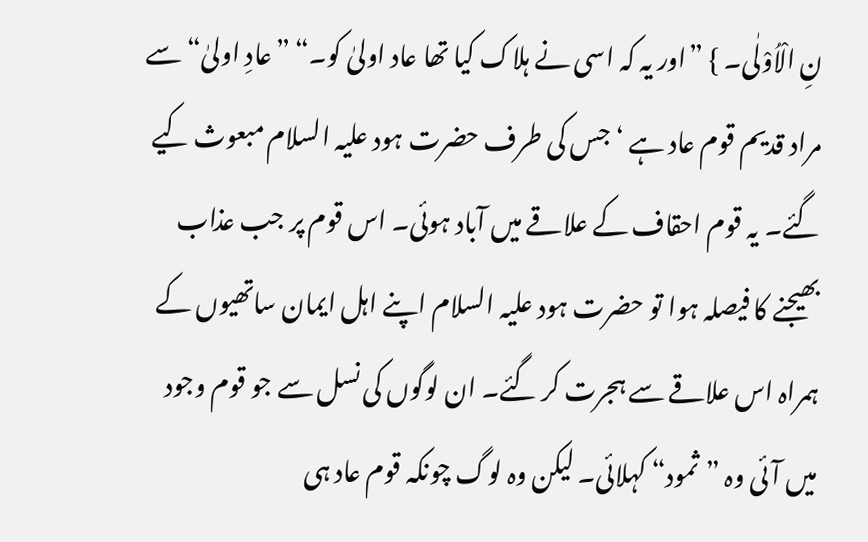نِ الْاُوْلٰی۔ } ”اور یہ کہ اسی نے ہلاک کیا تھا عاد اولیٰ کو۔“ ”عادِ اولیٰ“ سے مراد قدیم قوم عاد ہے ‘ جس کی طرف حضرت ہود علیہ السلام مبعوث کیے گئے۔ یہ قوم احقاف کے علاقے میں آباد ہوئی۔ اس قوم پر جب عذاب بھیجنے کا فیصلہ ہوا تو حضرت ہود علیہ السلام اپنے اہل ایمان ساتھیوں کے ہمراہ اس علاقے سے ہجرت کر گئے۔ ان لوگوں کی نسل سے جو قوم وجود میں آئی وہ ”ثمود“ کہلائی۔ لیکن وہ لوگ چونکہ قوم عاد ہی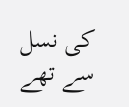کی نسل سے تھے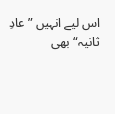اس لیے انہیں ”عادِ ثانیہ“ بھی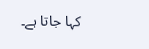کہا جاتا ہے۔